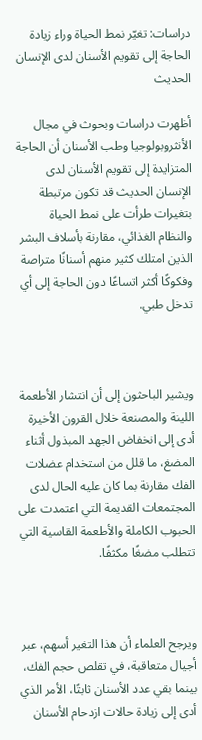دراسات: تغيّر نمط الحياة وراء زيادة الحاجة إلى تقويم الأسنان لدى الإنسان الحديث

أظهرت دراسات وبحوث في مجال الأنثروبولوجيا وطب الأسنان أن الحاجة المتزايدة إلى تقويم الأسنان لدى الإنسان الحديث قد تكون مرتبطة بتغيرات طرأت على نمط الحياة والنظام الغذائي، مقارنة بأسلاف البشر الذين امتلك كثير منهم أسنانًا متراصة وفكوكًا أكثر اتساعًا دون الحاجة إلى أي تدخل طبي.



ويشير الباحثون إلى أن انتشار الأطعمة اللينة والمصنعة خلال القرون الأخيرة أدى إلى انخفاض الجهد المبذول أثناء المضغ، ما قلل من استخدام عضلات الفك مقارنة بما كان عليه الحال لدى المجتمعات القديمة التي اعتمدت على الحبوب الكاملة والأطعمة القاسية التي تتطلب مضغًا مكثفًا.



ويرجح العلماء أن هذا التغير أسهم، عبر أجيال متعاقبة، في تقلص حجم الفك، بينما بقي عدد الأسنان ثابتًا، الأمر الذي أدى إلى زيادة حالات ازدحام الأسنان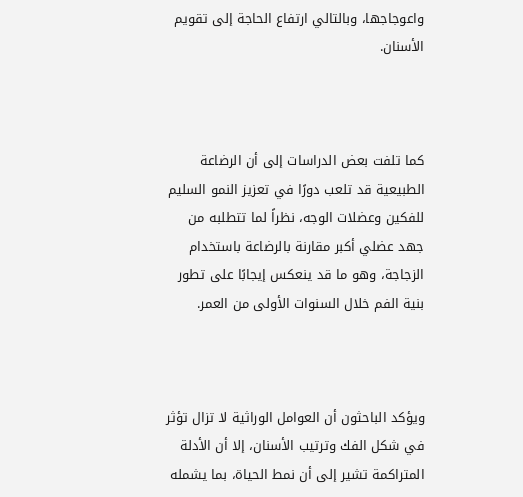واعوجاجها، وبالتالي ارتفاع الحاجة إلى تقويم الأسنان.



كما تلفت بعض الدراسات إلى أن الرضاعة الطبيعية قد تلعب دورًا في تعزيز النمو السليم للفكين وعضلات الوجه، نظراً لما تتطلبه من جهد عضلي أكبر مقارنة بالرضاعة باستخدام الزجاجة، وهو ما قد ينعكس إيجابًا على تطور بنية الفم خلال السنوات الأولى من العمر.



ويؤكد الباحثون أن العوامل الوراثية لا تزال تؤثر في شكل الفك وترتيب الأسنان، إلا أن الأدلة المتراكمة تشير إلى أن نمط الحياة، بما يشمله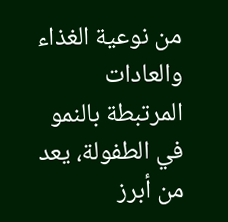من نوعية الغذاء والعادات المرتبطة بالنمو في الطفولة، يعد من أبرز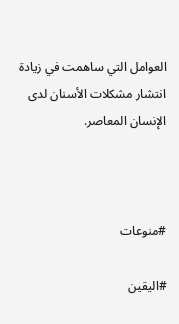العوامل التي ساهمت في زيادة انتشار مشكلات الأسنان لدى الإنسان المعاصر.



#منوعات

#اليقين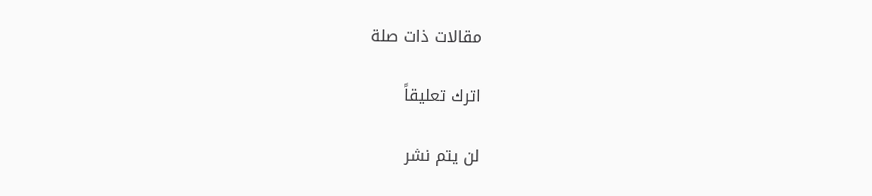مقالات ذات صلة

اترك تعليقاً

لن يتم نشر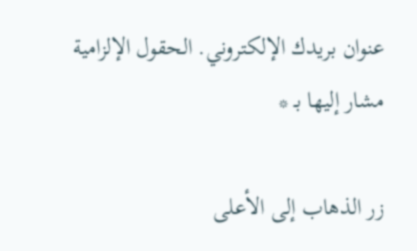عنوان بريدك الإلكتروني. الحقول الإلزامية مشار إليها بـ *

زر الذهاب إلى الأعلى